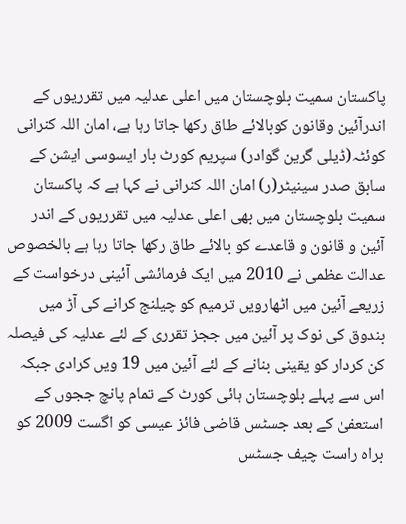پاکستان سمیت بلوچستان میں اعلی عدلیہ میں تقرریوں کے اندرآئین وقانون کوبالائے طاق رکھا جاتا رہا ہے، امان اللہ کنرانی
کوئٹہ(ڈیلی گرین گوادر) سپریم کورٹ بار ایسوسی ایشن کے سابق صدر سینیٹر(ر) امان اللہ کنرانی نے کہا ہے کہ پاکستان سمیت بلوچستان میں بھی اعلی عدلیہ میں تقرریوں کے اندر آئین و قانون و قاعدے کو بالائے طاق رکھا جاتا رہا ہے بالخصوص عدالت عظمی نے 2010 میں ایک فرمائشی آئینی درخواست کے زریعے آئین میں اٹھارویں ترمیم کو چیلنج کرانے کی آڑ میں بندوق کی نوک پر آئین میں ججز تقرری کے لئے عدلیہ کی فیصلہ کن کردار کو یقینی بنانے کے لئے آئین میں 19 ویں کرادی جبکہ اس سے پہلے بلوچستان ہائی کورٹ کے تمام پانچ ججوں کے استعفیٰ کے بعد جسٹس قاضی فائز عیسی کو اگست 2009 کو براہ راست چیف جسٹس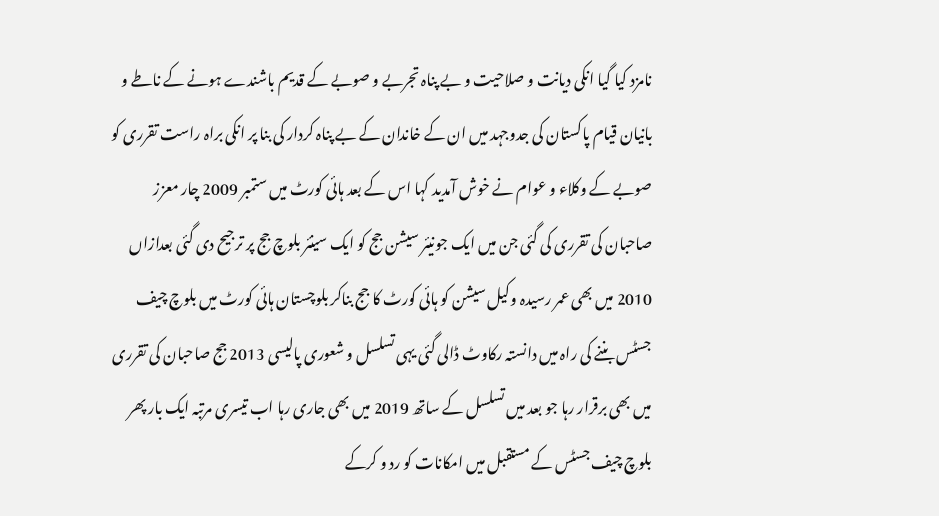نامزد کیا گیا انکی دیانت و صلاحیت و بے پناہ تجربے و صوبے کے قدیم باشندے ہونے کے ناطے و بانیان قیام پاکستان کی جدوجہد میں ان کے خاندان کے بے پناہ کردار کی بنا پر انکی براہ راست تقرری کو صوبے کے وکلاء و عوام نے خوش آمدید کہا اس کے بعد ہائی کورٹ میں ستمبر 2009 چار معزز صاحبان کی تقرری کی گئی جن میں ایک جونیئر سیشن جج کو ایک سینئر بلوچ جج پر ترجیح دی گئی بعدازاں 2010 میں بھی عمر رسیدہ وکیل سیشن کو ہائی کورٹ کا جج بناکر بلوچستان ہائی کورٹ میں بلوچ چیف جسٹس بننے کی راہ میں دانستہ رکاوٹ ڈالی گئی یہی تسلسل و شعوری پالیسی 2013 جج صاحبان کی تقرری میں بھی برقرار رہا جو بعد میں تسلسل کے ساتھ 2019 میں بھی جاری رہا اب تیسری مرتبہ ایک بار پھر بلوچ چیف جسٹس کے مستقبل میں امکانات کو رد و کرکے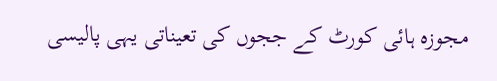مجوزہ ہائی کورٹ کے ججوں کی تعیناتی یہی پالیسی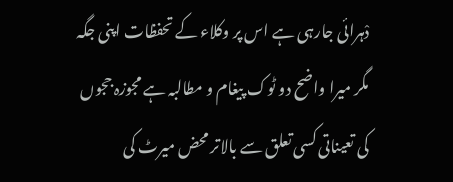دْہرائی جارہی ہے اس پر وکلاء کے تحفظات اپنی جگہ مگر میرا واضح دو ٹوک پیغام و مطالبہ ہے مجوزہ ججوں کی تعیناتی کسی تعلق سے بالاتر محض میرٹ کی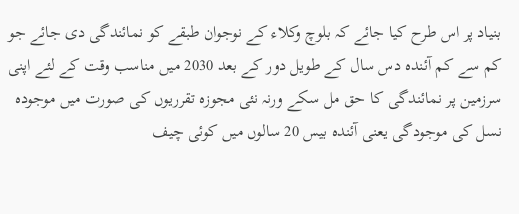بنیاد پر اس طرح کیا جائے کہ بلوچ وکلاء کے نوجوان طبقے کو نمائندگی دی جائے جو کم سے کم آئندہ دس سال کے طویل دور کے بعد 2030 میں مناسب وقت کے لئے اپنی سرزمین پر نمائندگی کا حق مل سکے ورنہ نئی مجوزہ تقرریوں کی صورت میں موجودہ نسل کی موجودگی یعنی آئندہ بیس 20 سالوں میں کوئی چیف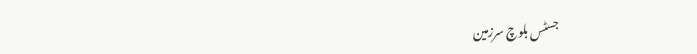جسٹس بلوچ سرزمین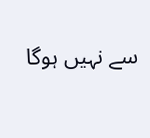سے نہیں ہوگا